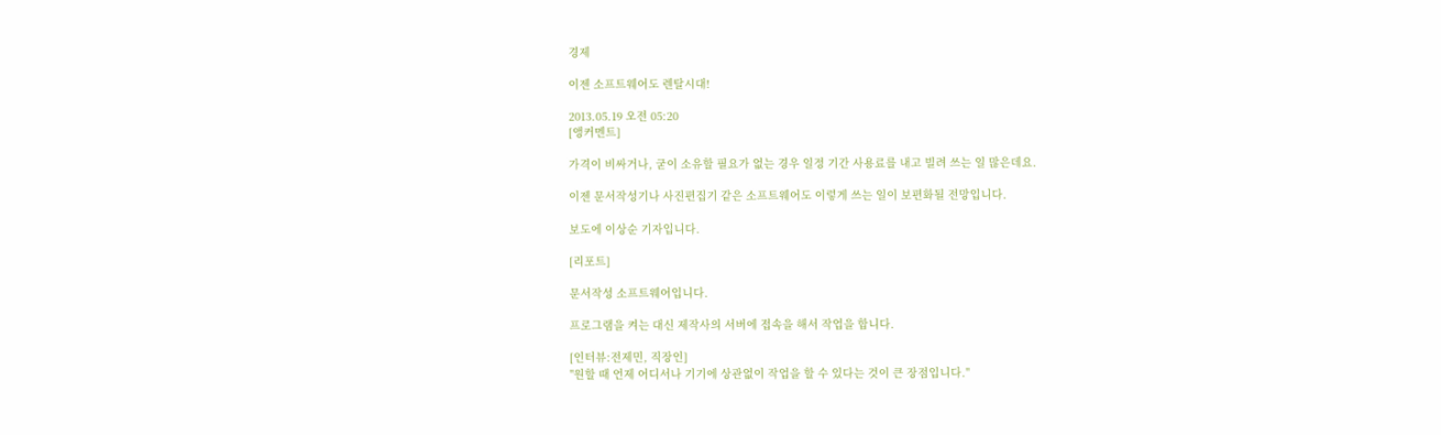경제

이젠 소프트웨어도 렌탈시대!

2013.05.19 오전 05:20
[앵커멘트]

가격이 비싸거나, 굳이 소유할 필요가 없는 경우 일정 기간 사용료를 내고 빌려 쓰는 일 많은데요.

이젠 문서작성기나 사진편집기 같은 소프트웨어도 이렇게 쓰는 일이 보편화될 전망입니다.

보도에 이상순 기자입니다.

[리포트]

문서작성 소프트웨어입니다.

프로그램을 켜는 대신 제작사의 서버에 접속을 해서 작업을 합니다.

[인터뷰:전제민, 직장인]
"원할 때 언제 어디서나 기기에 상관없이 작업을 할 수 있다는 것이 큰 장점입니다."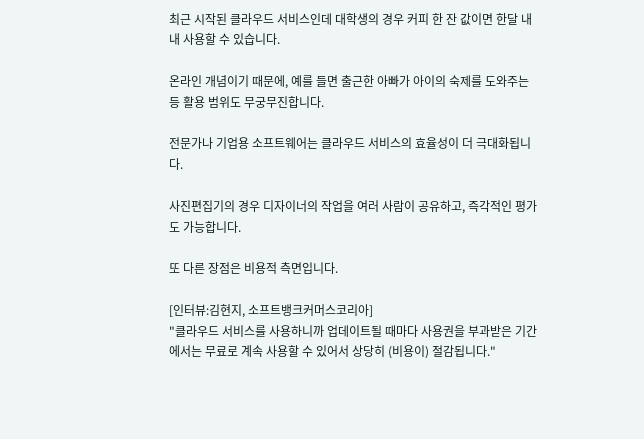최근 시작된 클라우드 서비스인데 대학생의 경우 커피 한 잔 값이면 한달 내내 사용할 수 있습니다.

온라인 개념이기 때문에, 예를 들면 출근한 아빠가 아이의 숙제를 도와주는 등 활용 범위도 무궁무진합니다.

전문가나 기업용 소프트웨어는 클라우드 서비스의 효율성이 더 극대화됩니다.

사진편집기의 경우 디자이너의 작업을 여러 사람이 공유하고, 즉각적인 평가도 가능합니다.

또 다른 장점은 비용적 측면입니다.

[인터뷰:김현지, 소프트뱅크커머스코리아]
"클라우드 서비스를 사용하니까 업데이트될 때마다 사용권을 부과받은 기간에서는 무료로 계속 사용할 수 있어서 상당히 (비용이) 절감됩니다."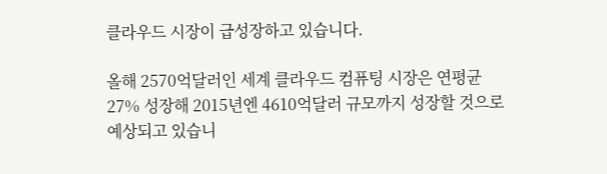클라우드 시장이 급성장하고 있습니다.

올해 2570억달러인 세계 클라우드 컴퓨팅 시장은 연평균 27% 성장해 2015년엔 4610억달러 규모까지 성장할 것으로 예상되고 있습니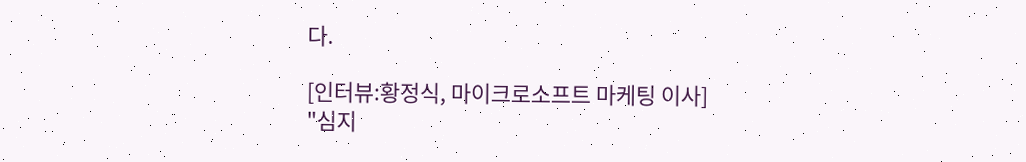다.

[인터뷰:황정식, 마이크로소프트 마케팅 이사]
"심지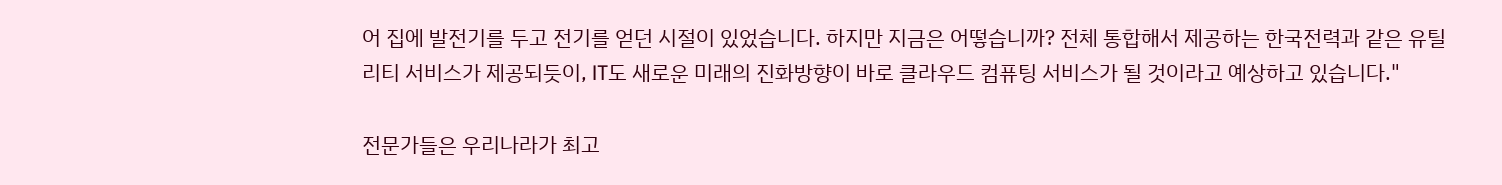어 집에 발전기를 두고 전기를 얻던 시절이 있었습니다. 하지만 지금은 어떻습니까? 전체 통합해서 제공하는 한국전력과 같은 유틸리티 서비스가 제공되듯이, IT도 새로운 미래의 진화방향이 바로 클라우드 컴퓨팅 서비스가 될 것이라고 예상하고 있습니다."

전문가들은 우리나라가 최고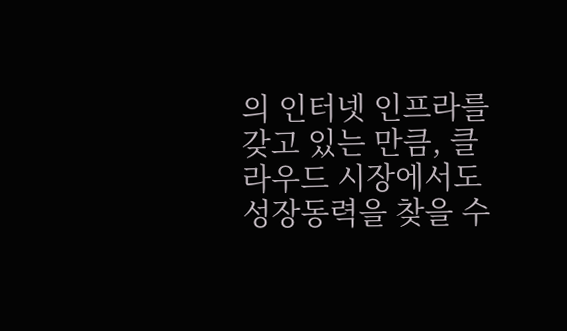의 인터넷 인프라를 갖고 있는 만큼, 클라우드 시장에서도 성장동력을 찾을 수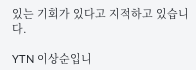있는 기회가 있다고 지적하고 있습니다.

YTN 이상순입니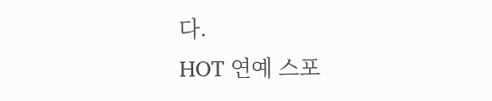다.
HOT 연예 스포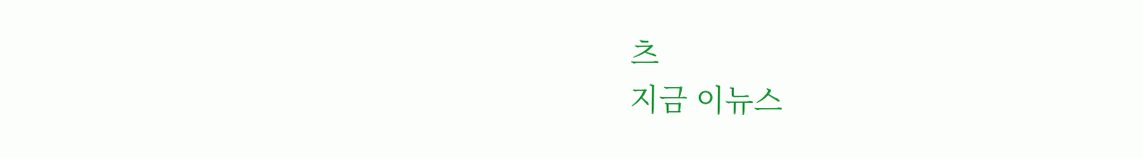츠
지금 이뉴스